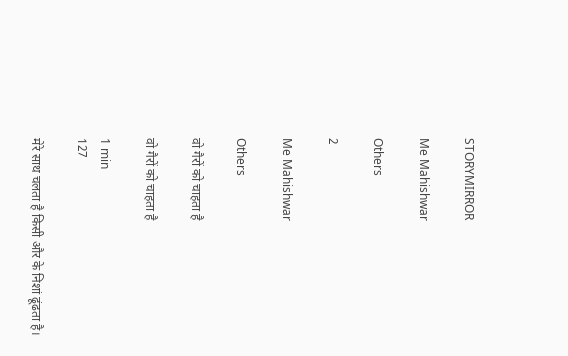STORYMIRROR

Me Mahishwar

Others

2

Me Mahishwar

Others

वो गैरों को चाहता है

वो गैरों को चाहता है

1 min
127

मेरे साथ चलता है किसी और के निशां ढूंढता है।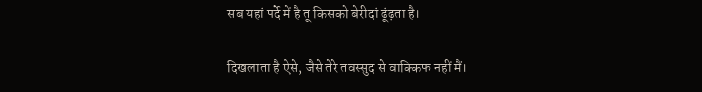सब यहां पर्दे में है तू किसको बेरीदां ढूंढ़ता है।

दिखलाता है ऐसे, जैसे तेरे तवस्सुद से वाक्किफ नहीं मैं।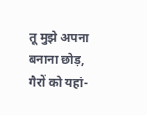तू मुझे अपना बनाना छोड़, गैरों को यहां-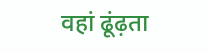वहां ढूंढ़ता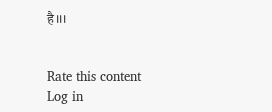है।।।


Rate this content
Log in